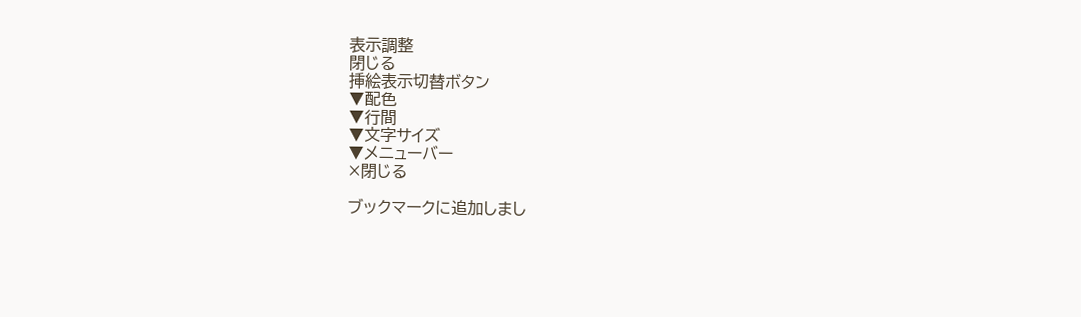表示調整
閉じる
挿絵表示切替ボタン
▼配色
▼行間
▼文字サイズ
▼メニューバー
×閉じる

ブックマークに追加しまし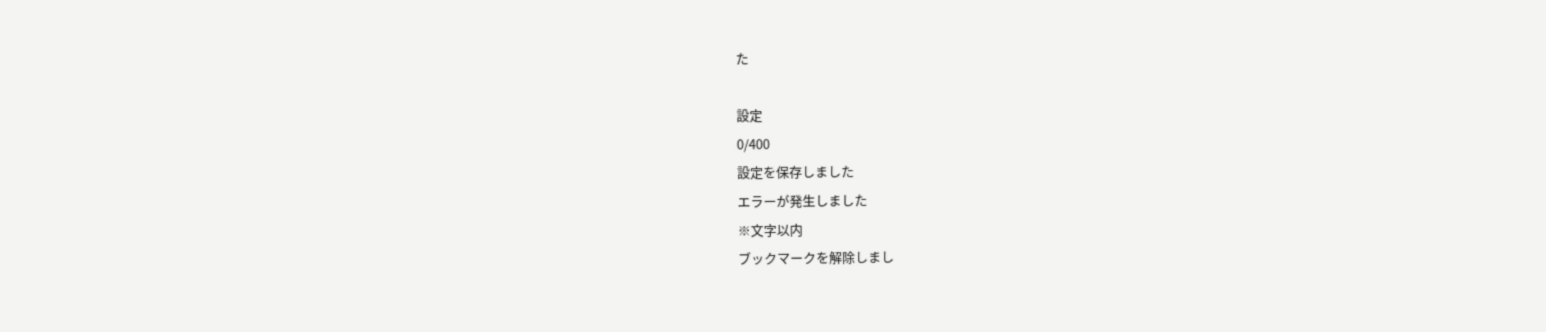た

設定
0/400
設定を保存しました
エラーが発生しました
※文字以内
ブックマークを解除しまし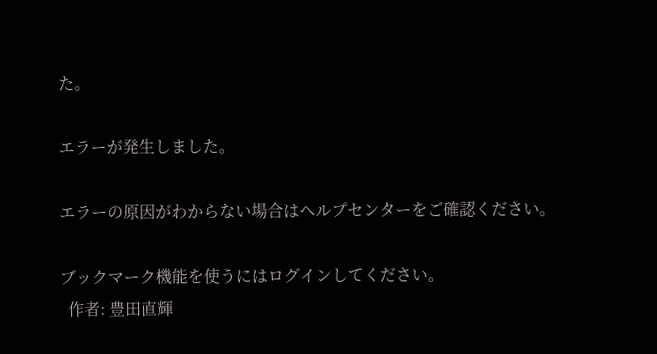た。

エラーが発生しました。

エラーの原因がわからない場合はヘルプセンターをご確認ください。

ブックマーク機能を使うにはログインしてください。
  作者: 豊田直輝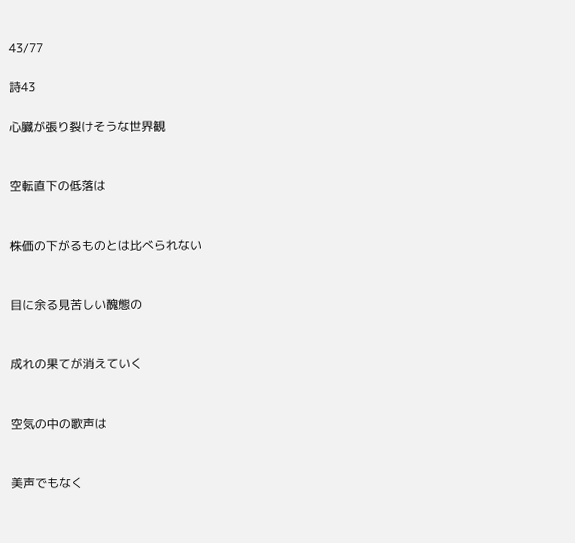43/77

詩43

心臓が張り裂けそうな世界観


空転直下の低落は


株価の下がるものとは比べられない


目に余る見苦しい醜態の


成れの果てが消えていく


空気の中の歌声は


美声でもなく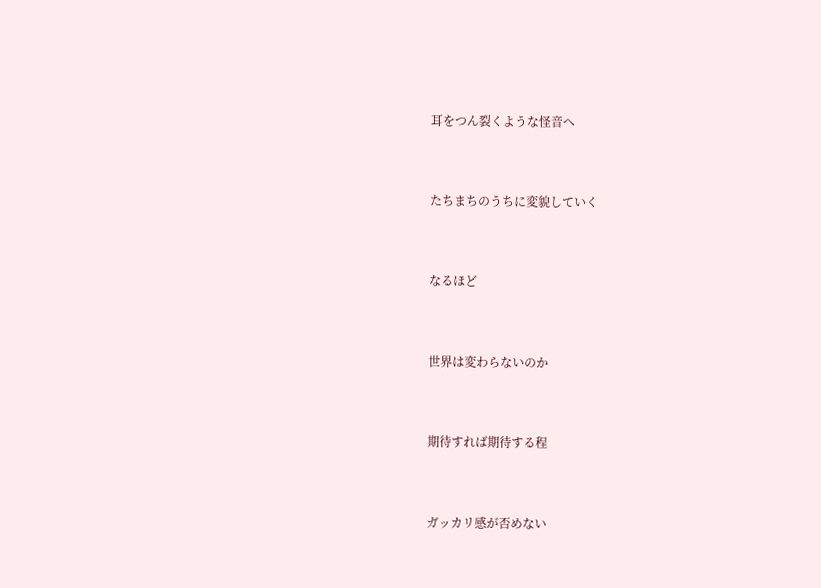耳をつん裂くような怪音へ


たちまちのうちに変貌していく


なるほど


世界は変わらないのか


期待すれば期待する程


ガッカリ感が否めない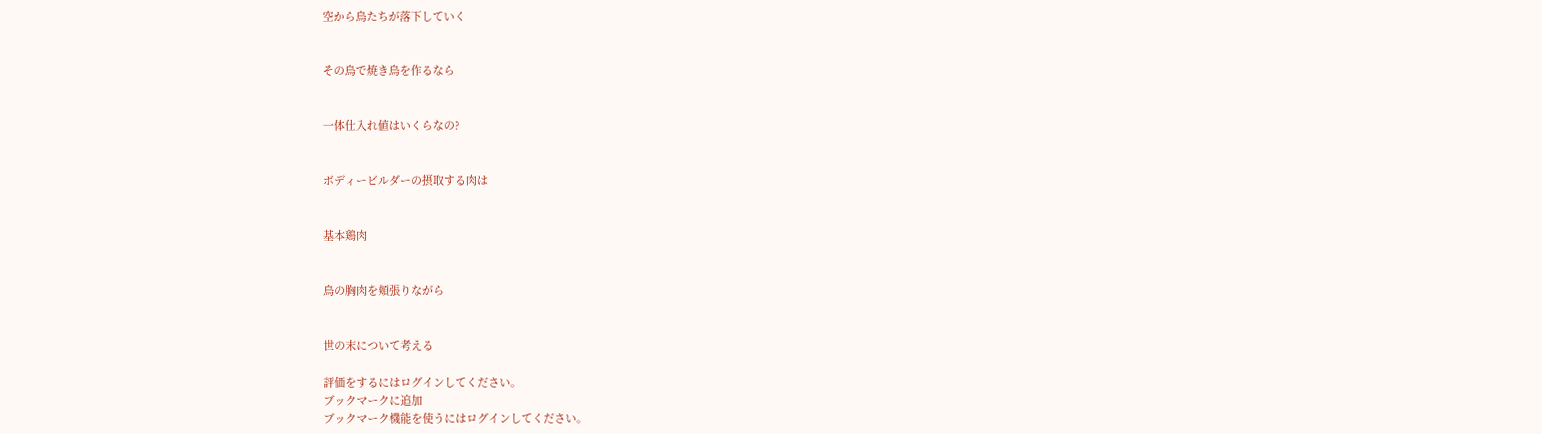空から鳥たちが落下していく


その鳥で焼き鳥を作るなら


一体仕入れ値はいくらなの?


ボディービルダーの摂取する肉は


基本鶏肉


鳥の胸肉を頬張りながら


世の末について考える

評価をするにはログインしてください。
ブックマークに追加
ブックマーク機能を使うにはログインしてください。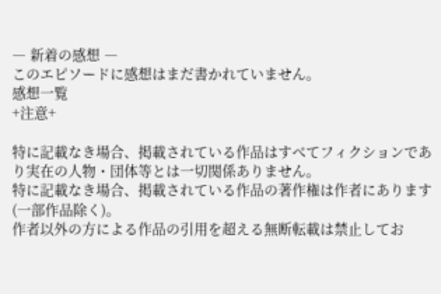― 新着の感想 ―
このエピソードに感想はまだ書かれていません。
感想一覧
+注意+

特に記載なき場合、掲載されている作品はすべてフィクションであり実在の人物・団体等とは一切関係ありません。
特に記載なき場合、掲載されている作品の著作権は作者にあります(一部作品除く)。
作者以外の方による作品の引用を超える無断転載は禁止してお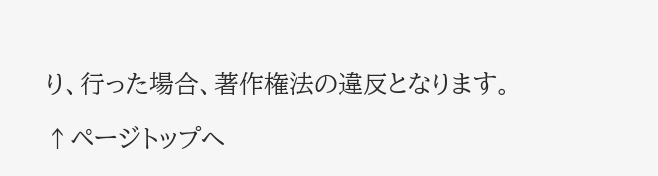り、行った場合、著作権法の違反となります。

↑ページトップへ